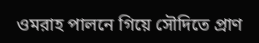ওমরাহ পালনে গিয়ে সৌদিতে প্রাণ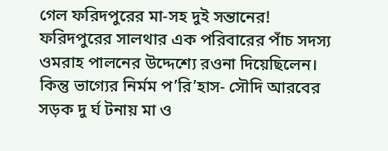গেল ফরিদপুরের মা-সহ দুই সন্তানের!
ফরিদপুরের সালথার এক পরিবারের পাঁচ সদস্য ওমরাহ পালনের উদ্দেশ্যে রওনা দিয়েছিলেন। কিন্তু ভাগ্যের নির্মম প’রি’হাস- সৌদি আরবের সড়ক দু র্ঘ টনায় মা ও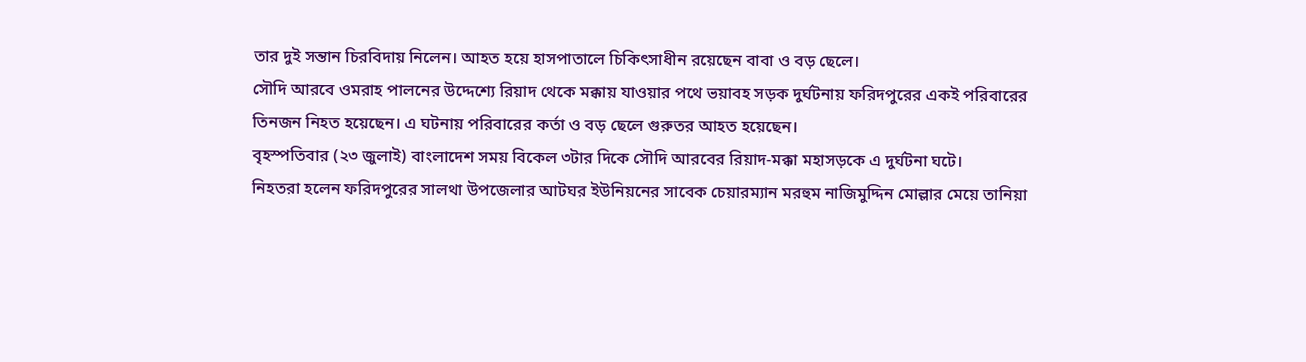তার দুই সন্তান চিরবিদায় নিলেন। আহত হয়ে হাসপাতালে চিকিৎসাধীন রয়েছেন বাবা ও বড় ছেলে।
সৌদি আরবে ওমরাহ পালনের উদ্দেশ্যে রিয়াদ থেকে মক্কায় যাওয়ার পথে ভয়াবহ সড়ক দুর্ঘটনায় ফরিদপুরের একই পরিবারের তিনজন নিহত হয়েছেন। এ ঘটনায় পরিবারের কর্তা ও বড় ছেলে গুরুতর আহত হয়েছেন।
বৃহস্পতিবার (২৩ জুলাই) বাংলাদেশ সময় বিকেল ৩টার দিকে সৌদি আরবের রিয়াদ-মক্কা মহাসড়কে এ দুর্ঘটনা ঘটে।
নিহতরা হলেন ফরিদপুরের সালথা উপজেলার আটঘর ইউনিয়নের সাবেক চেয়ারম্যান মরহুম নাজিমুদ্দিন মোল্লার মেয়ে তানিয়া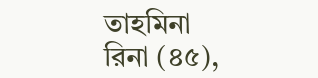তাহমিনা রিনা (৪৫),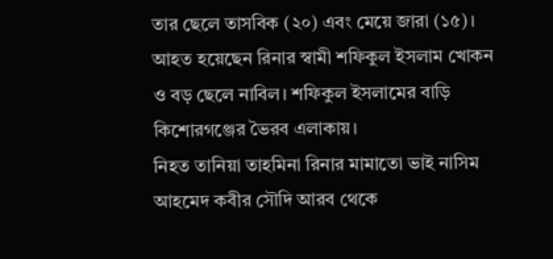তার ছেলে তাসবিক (২০) এবং মেয়ে জারা (১৫)।
আহত হয়েছেন রিনার স্বামী শফিকুল ইসলাম খোকন ও বড় ছেলে নাবিল। শফিকুল ইসলামের বাড়ি কিশোরগঞ্জের ভৈরব এলাকায়।
নিহত তানিয়া তাহমিনা রিনার মামাতো ভাই নাসিম আহমেদ কবীর সৌদি আরব থেকে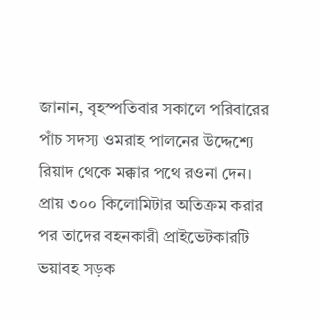জানান, বৃহস্পতিবার সকালে পরিবারের পাঁচ সদস্য ওমরাহ পালনের উদ্দেশ্যে রিয়াদ থেকে মক্কার পথে রওনা দেন। প্রায় ৩০০ কিলোমিটার অতিক্রম করার পর তাদের বহনকারী প্রাইভেটকারটি ভয়াবহ সড়ক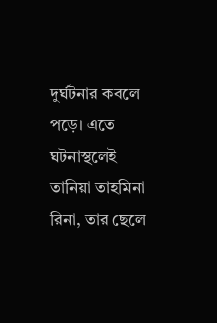দুর্ঘটনার কবলে পড়ে। এতে ঘটনাস্থলেই তানিয়া তাহমিনা রিনা, তার ছেলে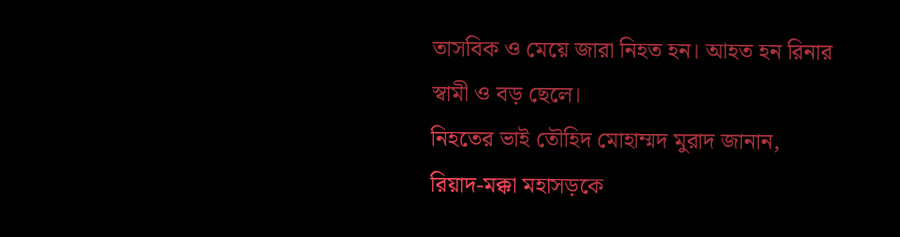তাসবিক ও মেয়ে জারা নিহত হন। আহত হন রিনার স্বামী ও বড় ছেলে।
নিহতের ভাই তৌহিদ মোহাম্মদ মুরাদ জানান, রিয়াদ-মক্কা মহাসড়কে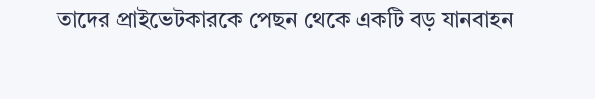তাদের প্রাইভেটকারকে পেছন থেকে একটি বড় যানবাহন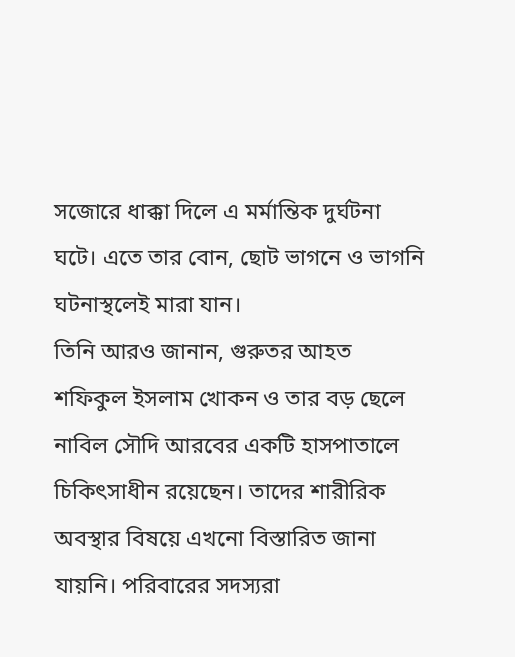সজোরে ধাক্কা দিলে এ মর্মান্তিক দুর্ঘটনা ঘটে। এতে তার বোন, ছোট ভাগনে ও ভাগনি ঘটনাস্থলেই মারা যান।
তিনি আরও জানান, গুরুতর আহত শফিকুল ইসলাম খোকন ও তার বড় ছেলে নাবিল সৌদি আরবের একটি হাসপাতালে চিকিৎসাধীন রয়েছেন। তাদের শারীরিক অবস্থার বিষয়ে এখনো বিস্তারিত জানা যায়নি। পরিবারের সদস্যরা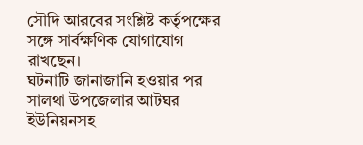সৌদি আরবের সংশ্লিষ্ট কর্তৃপক্ষের সঙ্গে সার্বক্ষণিক যোগাযোগ রাখছেন।
ঘটনাটি জানাজানি হওয়ার পর সালথা উপজেলার আটঘর ইউনিয়নসহ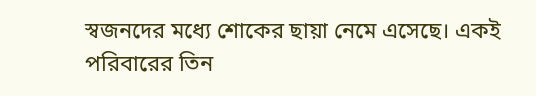স্বজনদের মধ্যে শোকের ছায়া নেমে এসেছে। একই পরিবারের তিন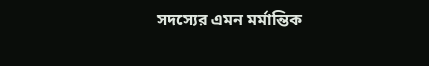সদস্যের এমন মর্মান্তিক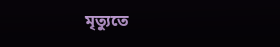মৃত্যুতে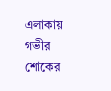এলাকায় গভীর শোকের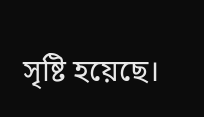সৃষ্টি হয়েছে।